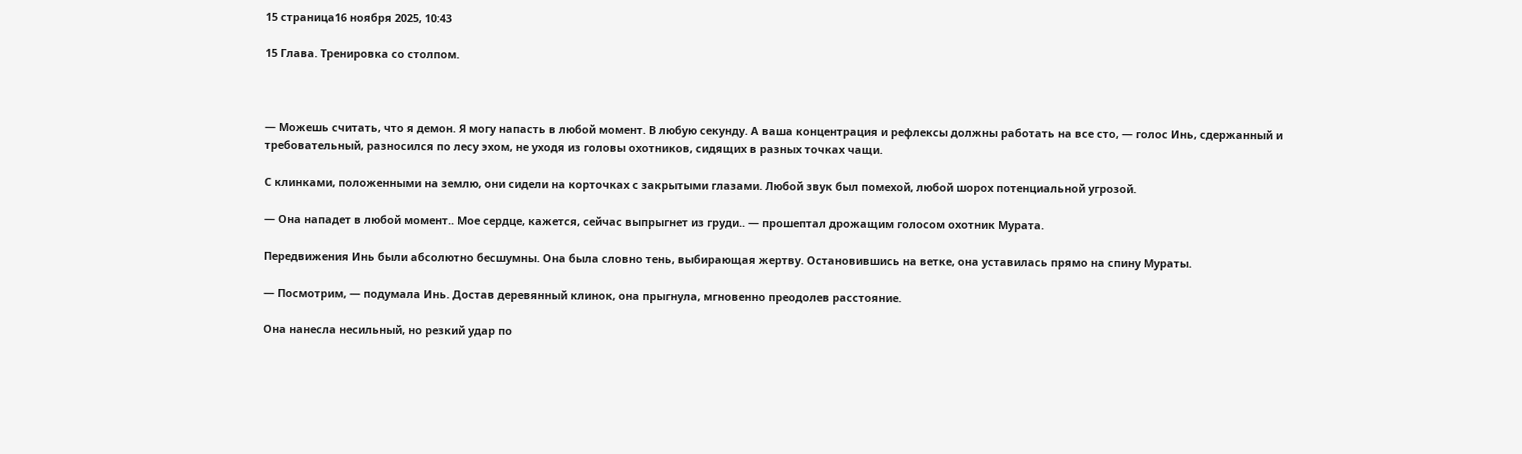15 страница16 ноября 2025, 10:43

15 Глава. Тренировка со столпом.



— Можешь считать, что я демон. Я могу напасть в любой момент. В любую секунду. А ваша концентрация и рефлексы должны работать на все сто, — голос Инь, сдержанный и требовательный, разносился по лесу эхом, не уходя из головы охотников, сидящих в разных точках чащи.

С клинками, положенными на землю, они сидели на корточках с закрытыми глазами. Любой звук был помехой, любой шорох потенциальной угрозой.

— Она нападет в любой момент.. Мое сердце, кажется, сейчас выпрыгнет из груди.. — прошептал дрожащим голосом охотник Мурата.

Передвижения Инь были абсолютно бесшумны. Она была словно тень, выбирающая жертву. Остановившись на ветке, она уставилась прямо на спину Мураты.

— Посмотрим, — подумала Инь. Достав деревянный клинок, она прыгнула, мгновенно преодолев расстояние.

Она нанесла несильный, но резкий удар по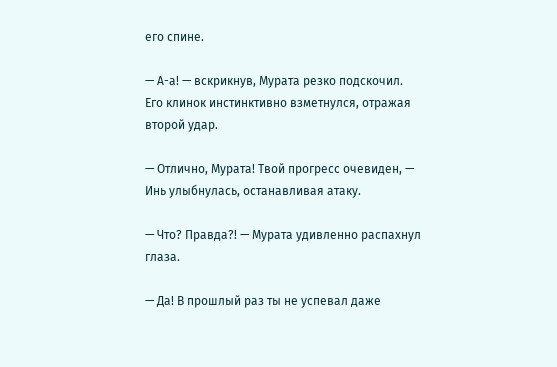его спине.

— А-а! — вскрикнув, Мурата резко подскочил. Его клинок инстинктивно взметнулся, отражая второй удар.

— Отлично, Мурата! Твой прогресс очевиден, — Инь улыбнулась, останавливая атаку.

— Что? Правда?! — Мурата удивленно распахнул глаза.

— Да! В прошлый раз ты не успевал даже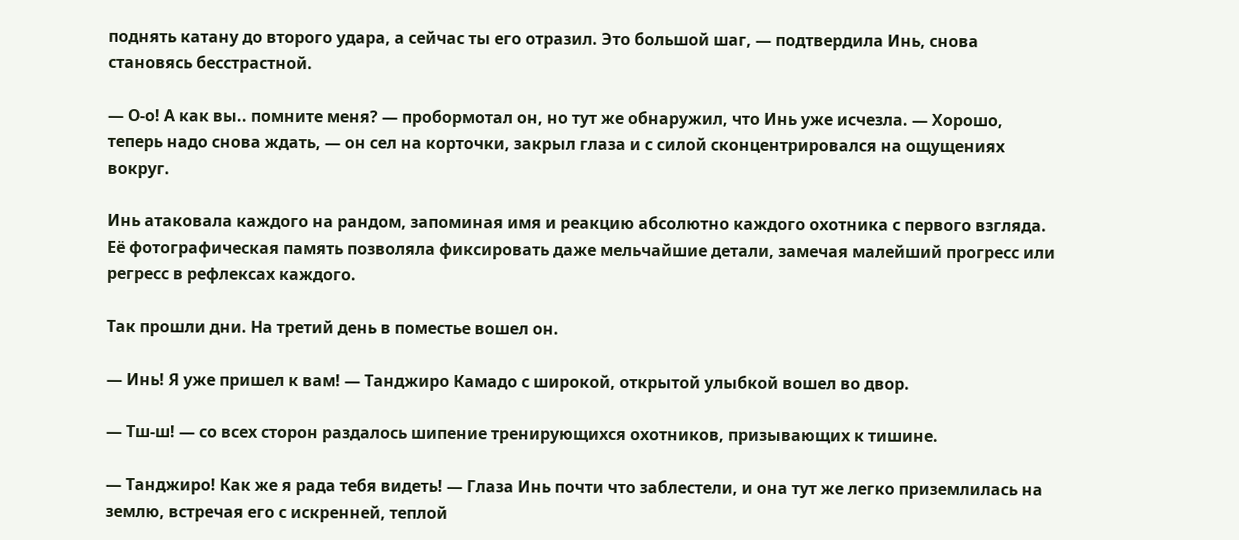поднять катану до второго удара, а сейчас ты его отразил. Это большой шаг, — подтвердила Инь, снова становясь бесстрастной.

— О-о! А как вы.. помните меня? — пробормотал он, но тут же обнаружил, что Инь уже исчезла. — Хорошо, теперь надо снова ждать, — он сел на корточки, закрыл глаза и с силой сконцентрировался на ощущениях вокруг.

Инь атаковала каждого на рандом, запоминая имя и реакцию абсолютно каждого охотника с первого взгляда. Её фотографическая память позволяла фиксировать даже мельчайшие детали, замечая малейший прогресс или регресс в рефлексах каждого.

Так прошли дни. На третий день в поместье вошел он.

— Инь! Я уже пришел к вам! — Танджиро Камадо с широкой, открытой улыбкой вошел во двор.

— Тш-ш! — со всех сторон раздалось шипение тренирующихся охотников, призывающих к тишине.

— Танджиро! Как же я рада тебя видеть! — Глаза Инь почти что заблестели, и она тут же легко приземлилась на землю, встречая его с искренней, теплой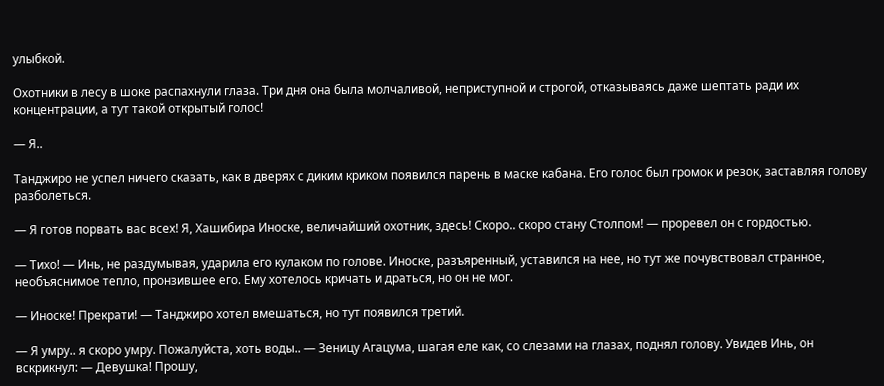улыбкой.

Охотники в лесу в шоке распахнули глаза. Три дня она была молчаливой, неприступной и строгой, отказываясь даже шептать ради их концентрации, а тут такой открытый голос!

— Я..

Танджиро не успел ничего сказать, как в дверях с диким криком появился парень в маске кабана. Его голос был громок и резок, заставляя голову разболеться.

— Я готов порвать вас всех! Я, Хашибира Иноске, величайший охотник, здесь! Скоро.. скоро стану Столпом! — проревел он с гордостью.

— Тихо! — Инь, не раздумывая, ударила его кулаком по голове. Иноске, разъяренный, уставился на нее, но тут же почувствовал странное, необъяснимое тепло, пронзившее его. Ему хотелось кричать и драться, но он не мог.

— Иноске! Прекрати! — Танджиро хотел вмешаться, но тут появился третий.

— Я умру.. я скоро умру. Пожалуйста, хоть воды.. — Зеницу Агацума, шагая еле как, со слезами на глазах, поднял голову. Увидев Инь, он вскрикнул: — Девушка! Прошу,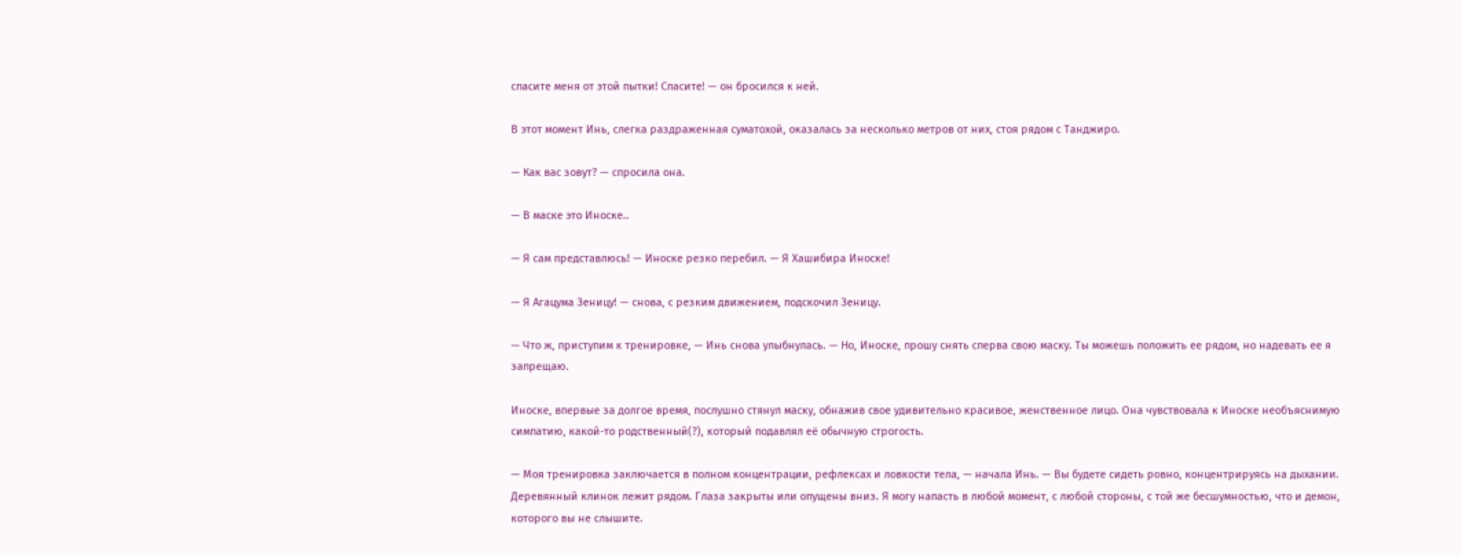спасите меня от этой пытки! Спасите! — он бросился к ней.

В этот момент Инь, слегка раздраженная суматохой, оказалась за несколько метров от них, стоя рядом с Танджиро.

— Как вас зовут? — спросила она.

— В маске это Иноске..

— Я сам представлюсь! — Иноске резко перебил. — Я Хашибира Иноске!

— Я Агацума Зеницу! — снова, с резким движением, подскочил Зеницу.

— Что ж, приступим к тренировке, — Инь снова улыбнулась. — Но, Иноске, прошу снять сперва свою маску. Ты можешь положить ее рядом, но надевать ее я запрещаю.

Иноске, впервые за долгое время, послушно стянул маску, обнажив свое удивительно красивое, женственное лицо. Она чувствовала к Иноске необъяснимую симпатию, какой-то родственный(?), который подавлял её обычную строгость.

— Моя тренировка заключается в полном концентрации, рефлексах и ловкости тела, — начала Инь. — Вы будете сидеть ровно, концентрируясь на дыхании. Деревянный клинок лежит рядом. Глаза закрыты или опущены вниз. Я могу напасть в любой момент, с любой стороны, с той же бесшумностью, что и демон, которого вы не слышите.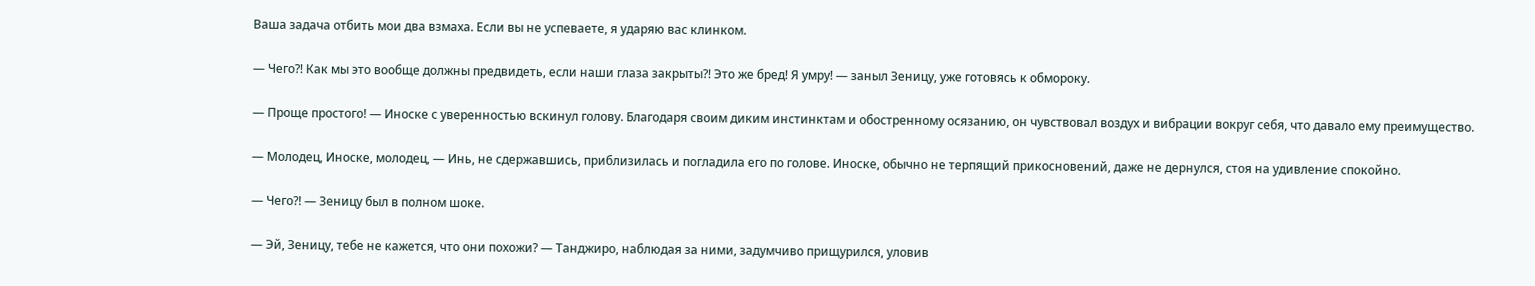Ваша задача отбить мои два взмаха. Если вы не успеваете, я ударяю вас клинком.

— Чего?! Как мы это вообще должны предвидеть, если наши глаза закрыты?! Это же бред! Я умру! — заныл Зеницу, уже готовясь к обмороку.

— Проще простого! — Иноске с уверенностью вскинул голову. Благодаря своим диким инстинктам и обостренному осязанию, он чувствовал воздух и вибрации вокруг себя, что давало ему преимущество.

— Молодец, Иноске, молодец, — Инь, не сдержавшись, приблизилась и погладила его по голове. Иноске, обычно не терпящий прикосновений, даже не дернулся, стоя на удивление спокойно.

— Чего?! — Зеницу был в полном шоке.

— Эй, Зеницу, тебе не кажется, что они похожи? — Танджиро, наблюдая за ними, задумчиво прищурился, уловив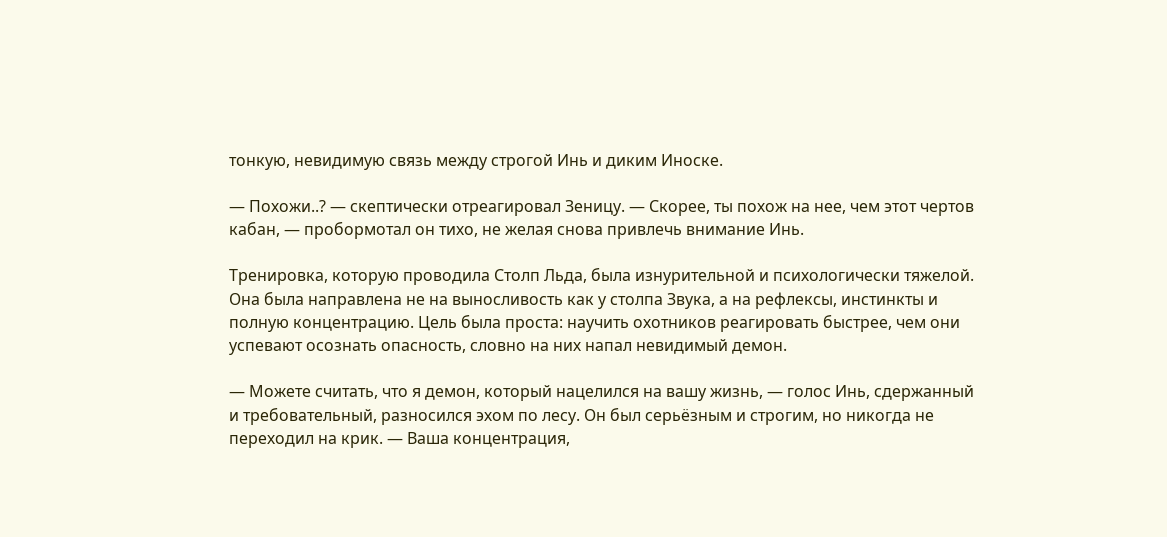тонкую, невидимую связь между строгой Инь и диким Иноске.

— Похожи..? — скептически отреагировал Зеницу. — Скорее, ты похож на нее, чем этот чертов кабан, — пробормотал он тихо, не желая снова привлечь внимание Инь.

Тренировка, которую проводила Столп Льда, была изнурительной и психологически тяжелой. Она была направлена не на выносливость как у столпа Звука, а на рефлексы, инстинкты и полную концентрацию. Цель была проста: научить охотников реагировать быстрее, чем они успевают осознать опасность, словно на них напал невидимый демон.

— Можете считать, что я демон, который нацелился на вашу жизнь, — голос Инь, сдержанный и требовательный, разносился эхом по лесу. Он был серьёзным и строгим, но никогда не переходил на крик. — Ваша концентрация,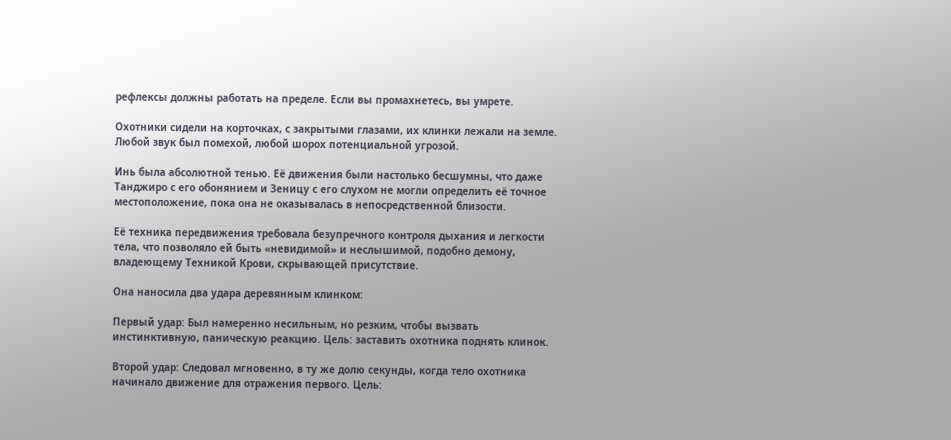рефлексы должны работать на пределе. Если вы промахнетесь, вы умрете.

Охотники сидели на корточках, с закрытыми глазами, их клинки лежали на земле. Любой звук был помехой, любой шорох потенциальной угрозой.

Инь была абсолютной тенью. Её движения были настолько бесшумны, что даже Танджиро с его обонянием и Зеницу с его слухом не могли определить её точное местоположение, пока она не оказывалась в непосредственной близости.

Её техника передвижения требовала безупречного контроля дыхания и легкости тела, что позволяло ей быть «невидимой» и неслышимой, подобно демону, владеющему Техникой Крови, скрывающей присутствие.

Она наносила два удара деревянным клинком:

Первый удар: Был намеренно несильным, но резким, чтобы вызвать инстинктивную, паническую реакцию. Цель: заставить охотника поднять клинок.

Второй удар: Следовал мгновенно, в ту же долю секунды, когда тело охотника начинало движение для отражения первого. Цель: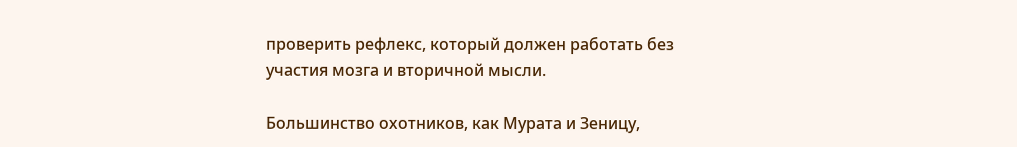проверить рефлекс, который должен работать без участия мозга и вторичной мысли.

Большинство охотников, как Мурата и Зеницу,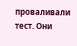проваливали тест. Они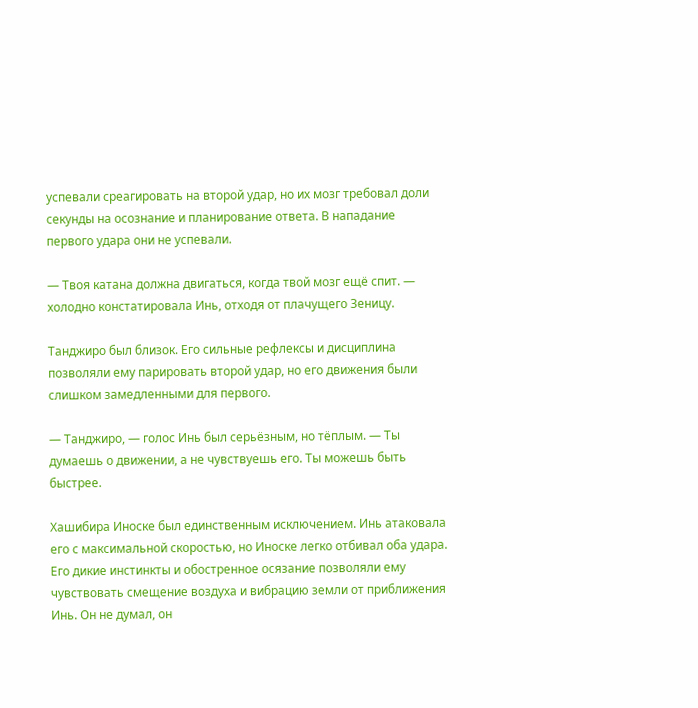успевали среагировать на второй удар, но их мозг требовал доли секунды на осознание и планирование ответа. В нападание первого удара они не успевали.

— Твоя катана должна двигаться, когда твой мозг ещё спит. — холодно констатировала Инь, отходя от плачущего Зеницу.

Танджиро был близок. Его сильные рефлексы и дисциплина позволяли ему парировать второй удар, но его движения были слишком замедленными для первого.

— Танджиро, — голос Инь был серьёзным, но тёплым. — Ты думаешь о движении, а не чувствуешь его. Ты можешь быть быстрее.

Хашибира Иноске был единственным исключением. Инь атаковала его с максимальной скоростью, но Иноске легко отбивал оба удара. Его дикие инстинкты и обостренное осязание позволяли ему чувствовать смещение воздуха и вибрацию земли от приближения Инь. Он не думал, он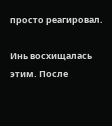просто реагировал.

Инь восхищалась этим. После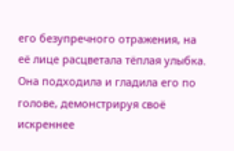его безупречного отражения, на её лице расцветала тёплая улыбка. Она подходила и гладила его по голове, демонстрируя своё искреннее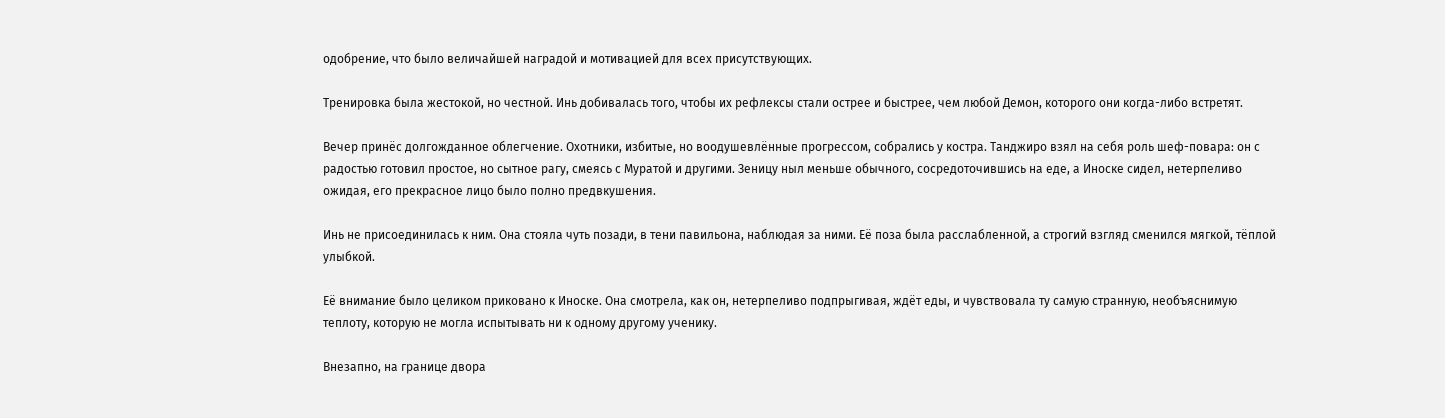одобрение, что было величайшей наградой и мотивацией для всех присутствующих.

Тренировка была жестокой, но честной. Инь добивалась того, чтобы их рефлексы стали острее и быстрее, чем любой Демон, которого они когда-либо встретят.

Вечер принёс долгожданное облегчение. Охотники, избитые, но воодушевлённые прогрессом, собрались у костра. Танджиро взял на себя роль шеф-повара: он с радостью готовил простое, но сытное рагу, смеясь с Муратой и другими. Зеницу ныл меньше обычного, сосредоточившись на еде, а Иноске сидел, нетерпеливо ожидая, его прекрасное лицо было полно предвкушения.

Инь не присоединилась к ним. Она стояла чуть позади, в тени павильона, наблюдая за ними. Её поза была расслабленной, а строгий взгляд сменился мягкой, тёплой улыбкой.

Её внимание было целиком приковано к Иноске. Она смотрела, как он, нетерпеливо подпрыгивая, ждёт еды, и чувствовала ту самую странную, необъяснимую теплоту, которую не могла испытывать ни к одному другому ученику.

Внезапно, на границе двора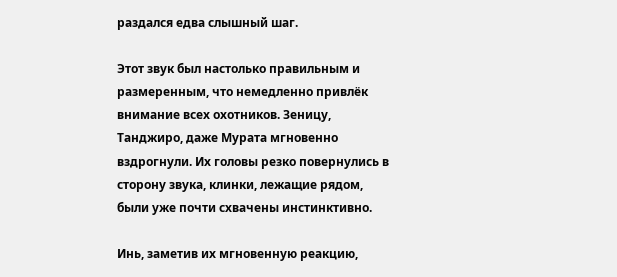раздался едва слышный шаг.

Этот звук был настолько правильным и размеренным, что немедленно привлёк внимание всех охотников. Зеницу, Танджиро, даже Мурата мгновенно вздрогнули. Их головы резко повернулись в сторону звука, клинки, лежащие рядом, были уже почти схвачены инстинктивно.

Инь, заметив их мгновенную реакцию,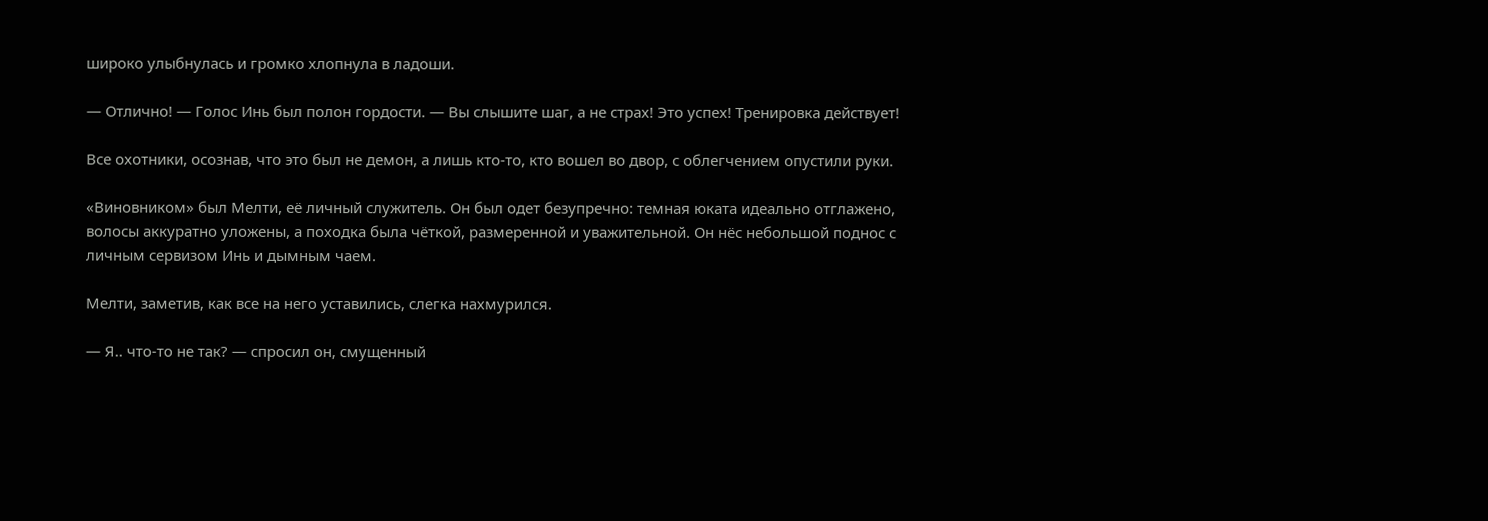широко улыбнулась и громко хлопнула в ладоши.

— Отлично! — Голос Инь был полон гордости. — Вы слышите шаг, а не страх! Это успех! Тренировка действует!

Все охотники, осознав, что это был не демон, а лишь кто-то, кто вошел во двор, с облегчением опустили руки.

«Виновником» был Мелти, её личный служитель. Он был одет безупречно: темная юката идеально отглажено, волосы аккуратно уложены, а походка была чёткой, размеренной и уважительной. Он нёс небольшой поднос с личным сервизом Инь и дымным чаем.

Мелти, заметив, как все на него уставились, слегка нахмурился.

— Я.. что-то не так? — спросил он, смущенный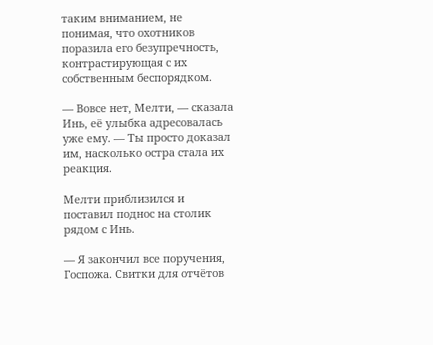таким вниманием, не понимая, что охотников поразила его безупречность, контрастирующая с их собственным беспорядком.

— Вовсе нет, Мелти, — сказала Инь, её улыбка адресовалась уже ему. — Ты просто доказал им, насколько остра стала их реакция.

Мелти приблизился и поставил поднос на столик рядом с Инь.

— Я закончил все поручения, Госпожа. Свитки для отчётов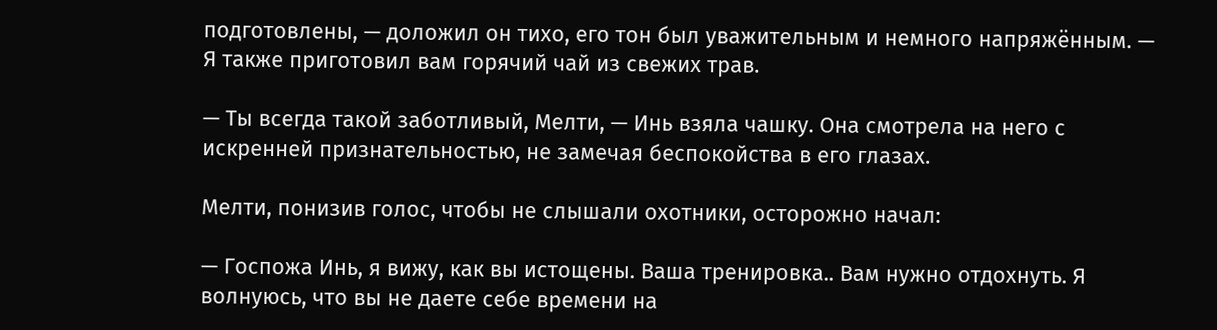подготовлены, — доложил он тихо, его тон был уважительным и немного напряжённым. — Я также приготовил вам горячий чай из свежих трав.

— Ты всегда такой заботливый, Мелти, — Инь взяла чашку. Она смотрела на него с искренней признательностью, не замечая беспокойства в его глазах.

Мелти, понизив голос, чтобы не слышали охотники, осторожно начал:

— Госпожа Инь, я вижу, как вы истощены. Ваша тренировка.. Вам нужно отдохнуть. Я волнуюсь, что вы не даете себе времени на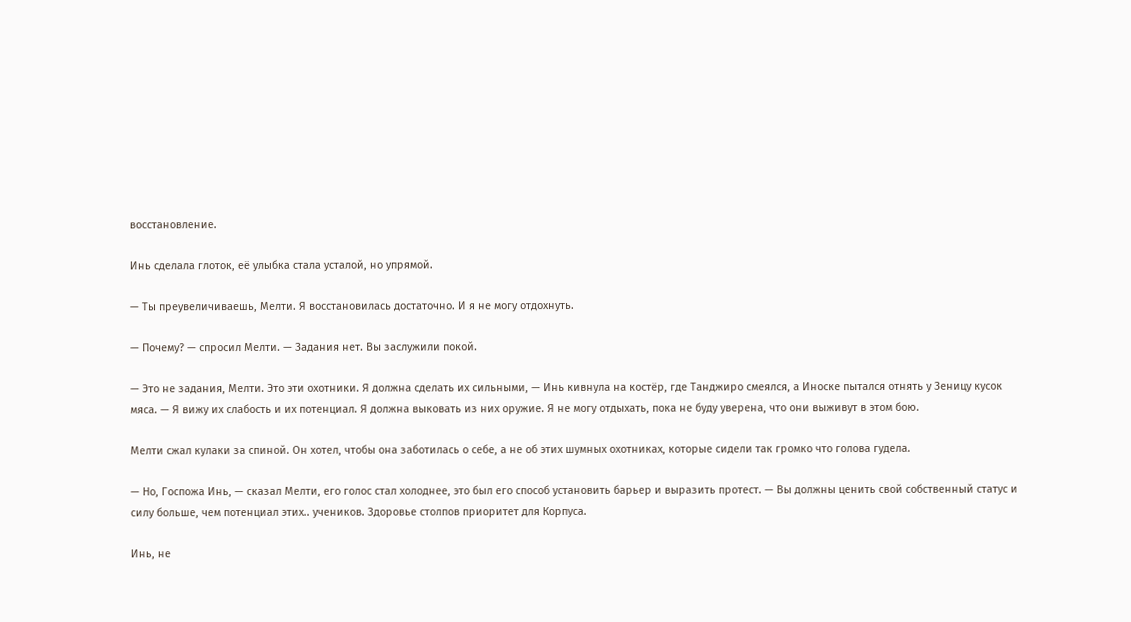восстановление.

Инь сделала глоток, её улыбка стала усталой, но упрямой.

— Ты преувеличиваешь, Мелти. Я восстановилась достаточно. И я не могу отдохнуть.

— Почему? — спросил Мелти. — Задания нет. Вы заслужили покой.

— Это не задания, Мелти. Это эти охотники. Я должна сделать их сильными, — Инь кивнула на костёр, где Танджиро смеялся, а Иноске пытался отнять у Зеницу кусок мяса. — Я вижу их слабость и их потенциал. Я должна выковать из них оружие. Я не могу отдыхать, пока не буду уверена, что они выживут в этом бою.

Мелти сжал кулаки за спиной. Он хотел, чтобы она заботилась о себе, а не об этих шумных охотниках, которые сидели так громко что голова гудела.

— Но, Госпожа Инь, — сказал Мелти, его голос стал холоднее, это был его способ установить барьер и выразить протест. — Вы должны ценить свой собственный статус и силу больше, чем потенциал этих.. учеников. Здоровье столпов приоритет для Корпуса.

Инь, не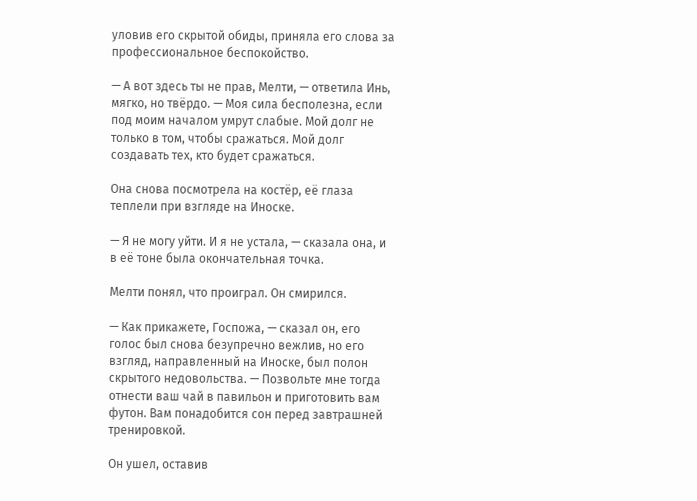уловив его скрытой обиды, приняла его слова за профессиональное беспокойство.

— А вот здесь ты не прав, Мелти, — ответила Инь, мягко, но твёрдо. — Моя сила бесполезна, если под моим началом умрут слабые. Мой долг не только в том, чтобы сражаться. Мой долг создавать тех, кто будет сражаться.

Она снова посмотрела на костёр, её глаза теплели при взгляде на Иноске.

— Я не могу уйти. И я не устала, — сказала она, и в её тоне была окончательная точка.

Мелти понял, что проиграл. Он смирился.

— Как прикажете, Госпожа, — сказал он, его голос был снова безупречно вежлив, но его взгляд, направленный на Иноске, был полон скрытого недовольства. — Позвольте мне тогда отнести ваш чай в павильон и приготовить вам футон. Вам понадобится сон перед завтрашней тренировкой.

Он ушел, оставив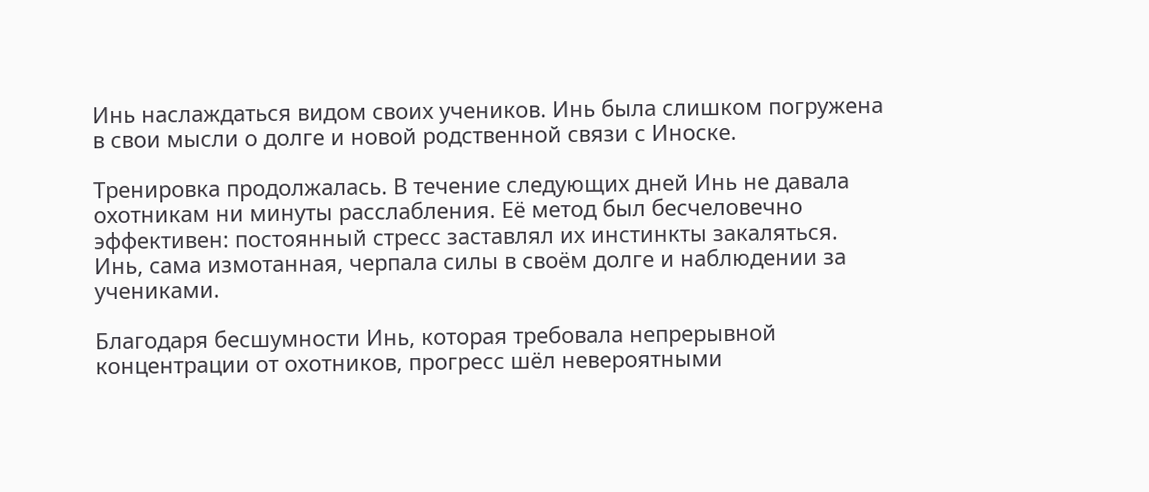Инь наслаждаться видом своих учеников. Инь была слишком погружена в свои мысли о долге и новой родственной связи с Иноске.

Тренировка продолжалась. В течение следующих дней Инь не давала охотникам ни минуты расслабления. Её метод был бесчеловечно эффективен: постоянный стресс заставлял их инстинкты закаляться. Инь, сама измотанная, черпала силы в своём долге и наблюдении за учениками.

Благодаря бесшумности Инь, которая требовала непрерывной концентрации от охотников, прогресс шёл невероятными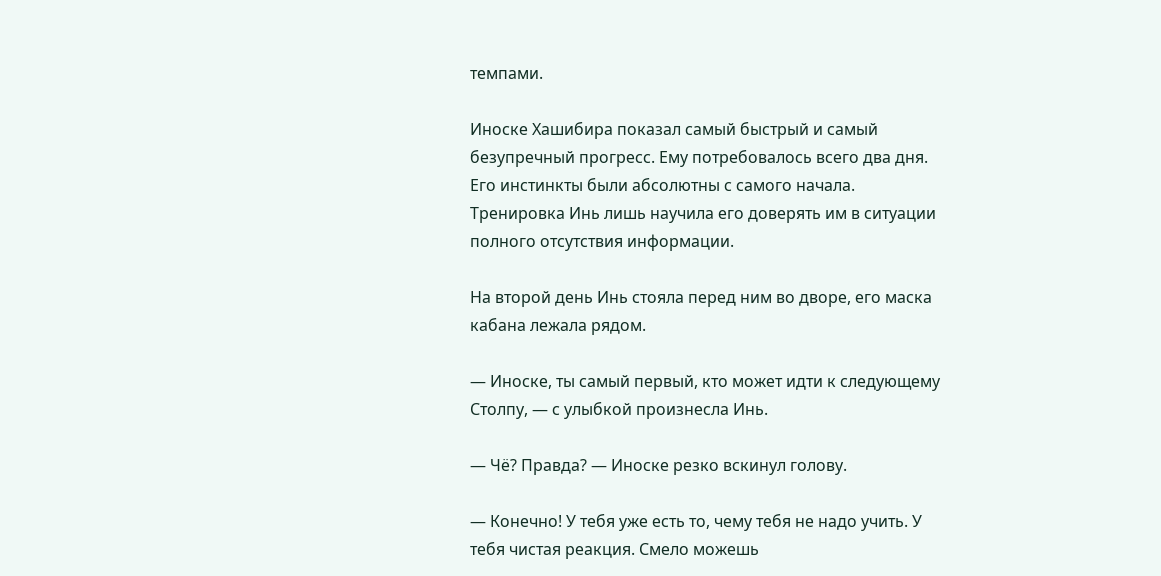темпами.

Иноске Хашибира показал самый быстрый и самый безупречный прогресс. Ему потребовалось всего два дня. Его инстинкты были абсолютны с самого начала. Тренировка Инь лишь научила его доверять им в ситуации полного отсутствия информации.

На второй день Инь стояла перед ним во дворе, его маска кабана лежала рядом.

— Иноске, ты самый первый, кто может идти к следующему Столпу, — с улыбкой произнесла Инь.

— Чё? Правда? — Иноске резко вскинул голову.

— Конечно! У тебя уже есть то, чему тебя не надо учить. У тебя чистая реакция. Смело можешь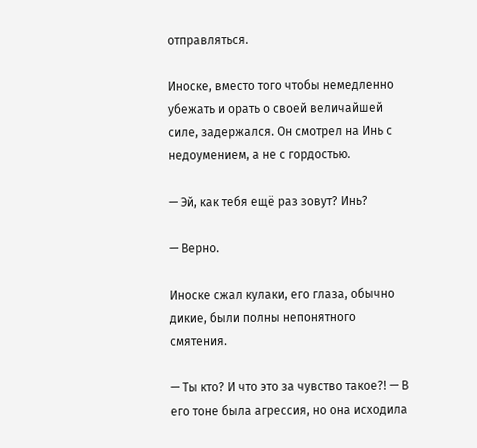отправляться.

Иноске, вместо того чтобы немедленно убежать и орать о своей величайшей силе, задержался. Он смотрел на Инь с недоумением, а не с гордостью.

— Эй, как тебя ещё раз зовут? Инь?

— Верно.

Иноске сжал кулаки, его глаза, обычно дикие, были полны непонятного смятения.

— Ты кто? И что это за чувство такое?! — В его тоне была агрессия, но она исходила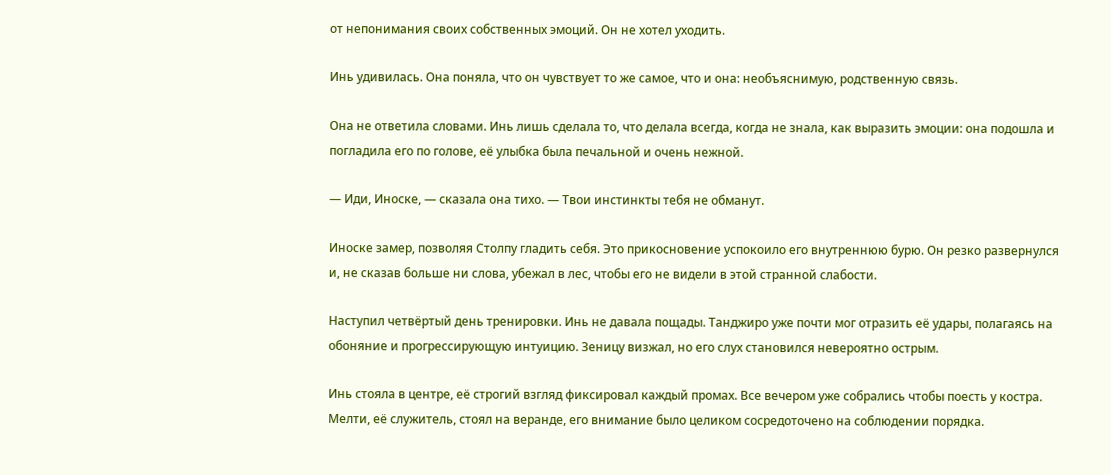от непонимания своих собственных эмоций. Он не хотел уходить.

Инь удивилась. Она поняла, что он чувствует то же самое, что и она: необъяснимую, родственную связь.

Она не ответила словами. Инь лишь сделала то, что делала всегда, когда не знала, как выразить эмоции: она подошла и погладила его по голове, её улыбка была печальной и очень нежной.

— Иди, Иноске, — сказала она тихо. — Твои инстинкты тебя не обманут.

Иноске замер, позволяя Столпу гладить себя. Это прикосновение успокоило его внутреннюю бурю. Он резко развернулся и, не сказав больше ни слова, убежал в лес, чтобы его не видели в этой странной слабости.

Наступил четвёртый день тренировки. Инь не давала пощады. Танджиро уже почти мог отразить её удары, полагаясь на обоняние и прогрессирующую интуицию. Зеницу визжал, но его слух становился невероятно острым.

Инь стояла в центре, её строгий взгляд фиксировал каждый промах. Все вечером уже собрались чтобы поесть у костра. Мелти, её служитель, стоял на веранде, его внимание было целиком сосредоточено на соблюдении порядка.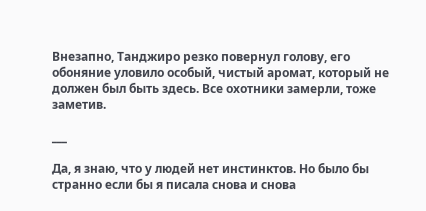Внезапно, Танджиро резко повернул голову, его обоняние уловило особый, чистый аромат, который не должен был быть здесь. Все охотники замерли, тоже заметив.

___

Да, я знаю, что у людей нет инстинктов. Но было бы странно если бы я писала снова и снова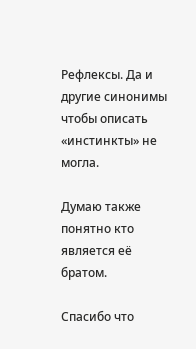Рефлексы. Да и другие синонимы чтобы описать «инстинкты» не могла.

Думаю также понятно кто является её братом.

Спасибо что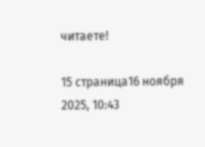читаете!

15 страница16 ноября 2025, 10:43